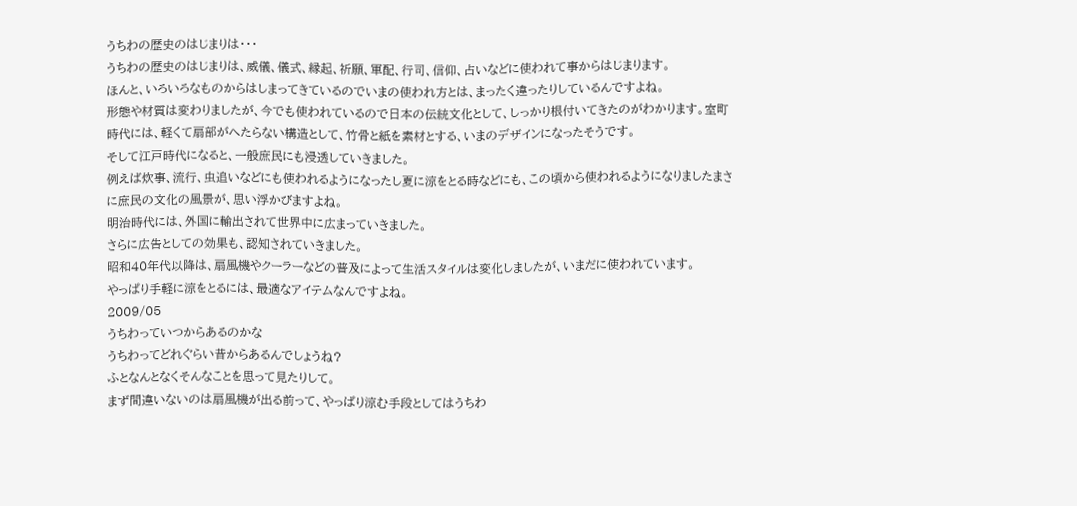うちわの歴史のはじまりは・・・
うちわの歴史のはじまりは、威儀、儀式、縁起、祈願、軍配、行司、信仰、占いなどに使われて事からはじまります。
ほんと、いろいろなものからはしまってきているのでいまの使われ方とは、まったく違ったりしているんですよね。
形態や材質は変わりましたが、今でも使われているので日本の伝統文化として、しっかり根付いてきたのがわかります。室町時代には、軽くて扇部がへたらない構造として、竹骨と紙を素材とする、いまのデザインになったそうです。
そして江戸時代になると、一般庶民にも浸透していきました。
例えば炊事、流行、虫追いなどにも使われるようになったし夏に涼をとる時などにも、この頃から使われるようになりましたまさに庶民の文化の風景が、思い浮かびますよね。
明治時代には、外国に輸出されて世界中に広まっていきました。
さらに広告としての効果も、認知されていきました。
昭和40年代以降は、扇風機やクーラーなどの普及によって生活スタイルは変化しましたが、いまだに使われています。
やっぱり手軽に涼をとるには、最適なアイテムなんですよね。
2009/05
うちわっていつからあるのかな
うちわってどれぐらい昔からあるんでしょうね?
ふとなんとなくそんなことを思って見たりして。
まず間違いないのは扇風機が出る前って、やっぱり涼む手段としてはうちわ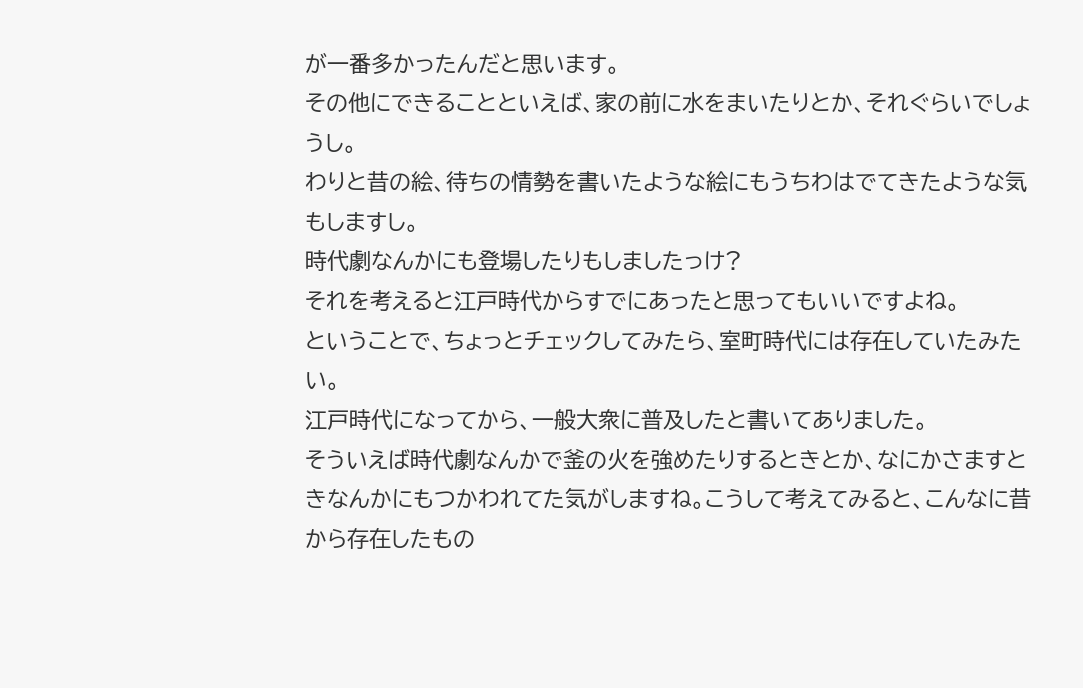が一番多かったんだと思います。
その他にできることといえば、家の前に水をまいたりとか、それぐらいでしょうし。
わりと昔の絵、待ちの情勢を書いたような絵にもうちわはでてきたような気もしますし。
時代劇なんかにも登場したりもしましたっけ?
それを考えると江戸時代からすでにあったと思ってもいいですよね。
ということで、ちょっとチェックしてみたら、室町時代には存在していたみたい。
江戸時代になってから、一般大衆に普及したと書いてありました。
そういえば時代劇なんかで釜の火を強めたりするときとか、なにかさますときなんかにもつかわれてた気がしますね。こうして考えてみると、こんなに昔から存在したもの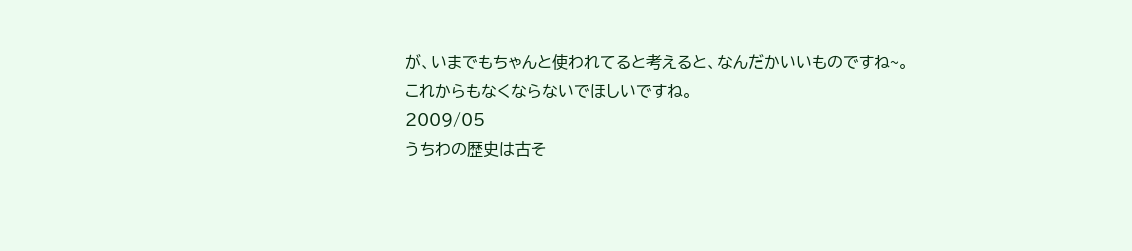が、いまでもちゃんと使われてると考えると、なんだかいいものですね~。これからもなくならないでほしいですね。
2009/05
うちわの歴史は古そ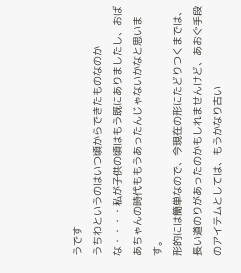うです
うちわというのはいつ頃からできたものなのかな・・・・私が子供の頃はもう既にありましたし、おばあちゃんの時代ももうあったんじゃないかなと思います。
形的には簡単なので、今現在の形にたどりつくまでは、長い道のりがあったのかもしれませんけど、あおぐ手段のアイテムとしては、もうかなり古い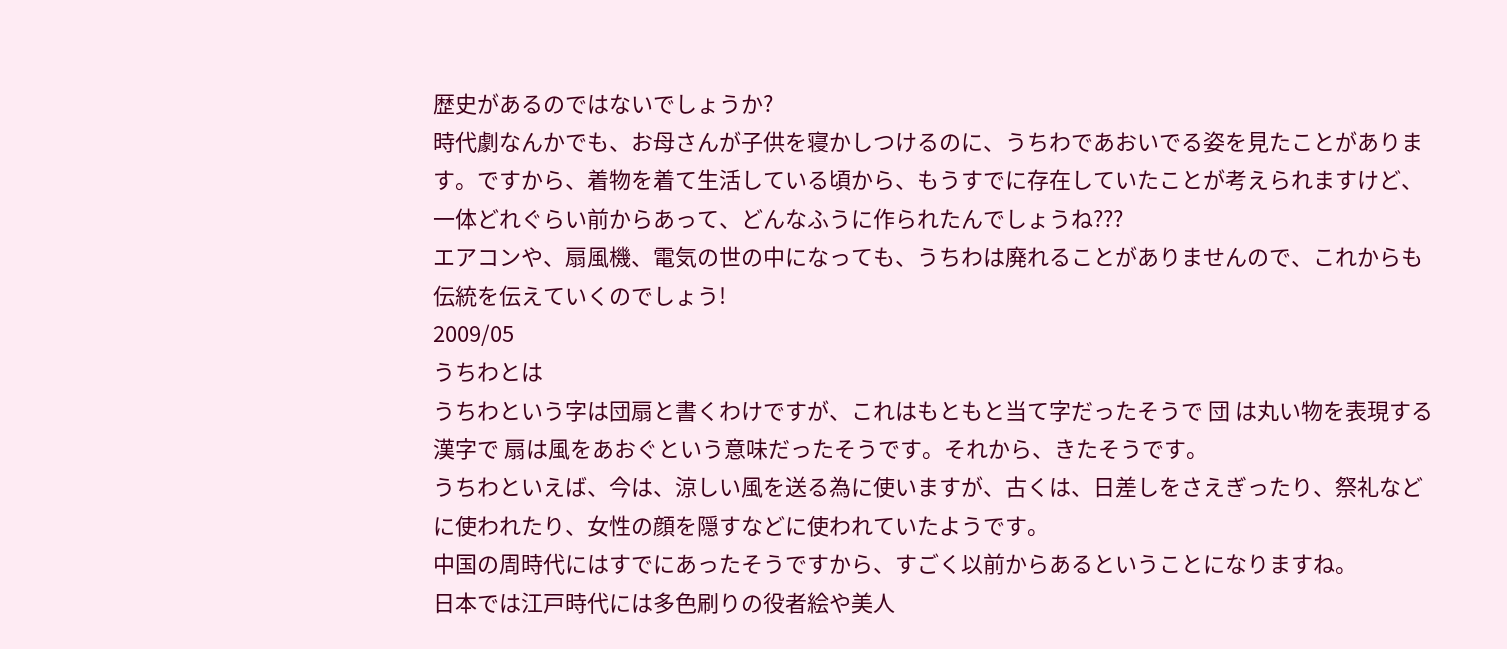歴史があるのではないでしょうか?
時代劇なんかでも、お母さんが子供を寝かしつけるのに、うちわであおいでる姿を見たことがあります。ですから、着物を着て生活している頃から、もうすでに存在していたことが考えられますけど、一体どれぐらい前からあって、どんなふうに作られたんでしょうね???
エアコンや、扇風機、電気の世の中になっても、うちわは廃れることがありませんので、これからも伝統を伝えていくのでしょう!
2009/05
うちわとは
うちわという字は団扇と書くわけですが、これはもともと当て字だったそうで 団 は丸い物を表現する漢字で 扇は風をあおぐという意味だったそうです。それから、きたそうです。
うちわといえば、今は、涼しい風を送る為に使いますが、古くは、日差しをさえぎったり、祭礼などに使われたり、女性の顔を隠すなどに使われていたようです。
中国の周時代にはすでにあったそうですから、すごく以前からあるということになりますね。
日本では江戸時代には多色刷りの役者絵や美人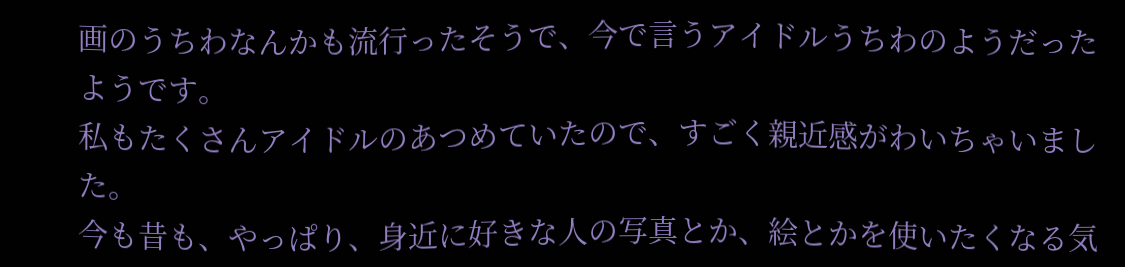画のうちわなんかも流行ったそうで、今で言うアイドルうちわのようだったようです。
私もたくさんアイドルのあつめていたので、すごく親近感がわいちゃいました。
今も昔も、やっぱり、身近に好きな人の写真とか、絵とかを使いたくなる気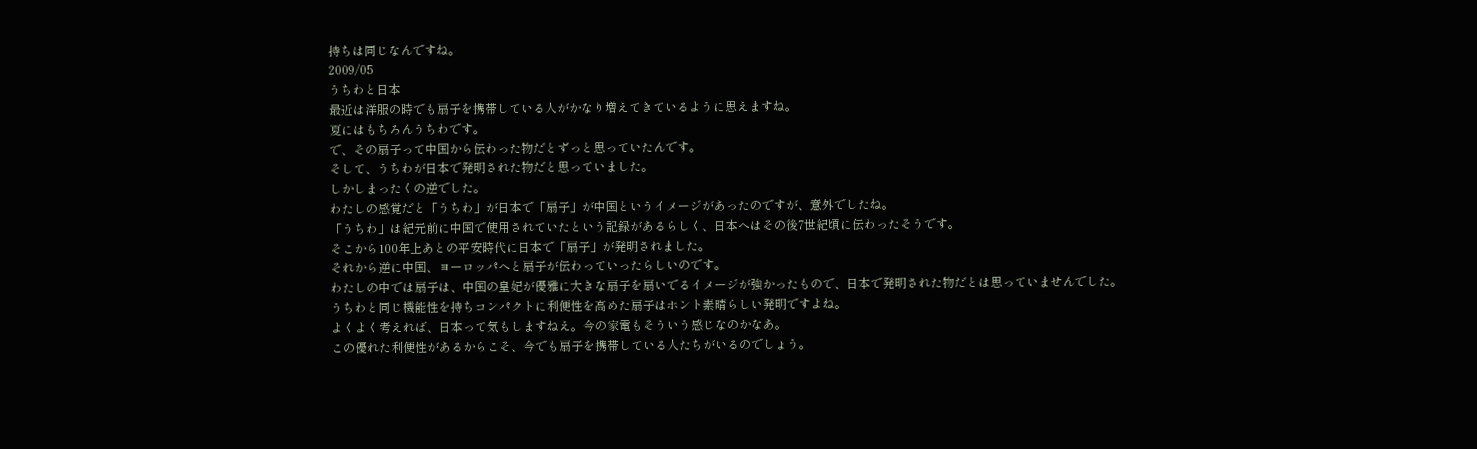持ちは同じなんですね。
2009/05
うちわと日本
最近は洋服の時でも扇子を携帯している人がかなり増えてきているように思えますね。
夏にはもちろんうちわです。
で、その扇子って中国から伝わった物だとずっと思っていたんです。
そして、うちわが日本で発明された物だと思っていました。
しかしまったくの逆でした。
わたしの感覚だと「うちわ」が日本で「扇子」が中国というイメージがあったのですが、意外でしたね。
「うちわ」は紀元前に中国で使用されていたという記録があるらしく、日本へはその後7世紀頃に伝わったそうです。
そこから100年上あとの平安時代に日本で「扇子」が発明されました。
それから逆に中国、ヨーロッパへと扇子が伝わっていったらしいのです。
わたしの中では扇子は、中国の皇妃が優雅に大きな扇子を扇いでるイメージが強かったもので、日本で発明された物だとは思っていませんでした。
うちわと同じ機能性を持ちコンパクトに利便性を高めた扇子はホント素晴らしい発明ですよね。
よくよく考えれば、日本って気もしますねえ。今の家電もそういう感じなのかなあ。
この優れた利便性があるからこそ、今でも扇子を携帯している人たちがいるのでしょう。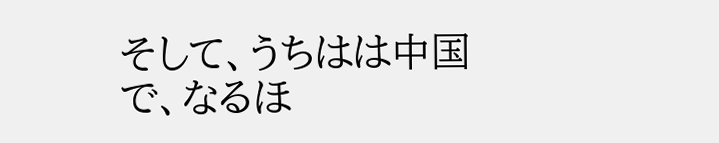そして、うちはは中国で、なるほ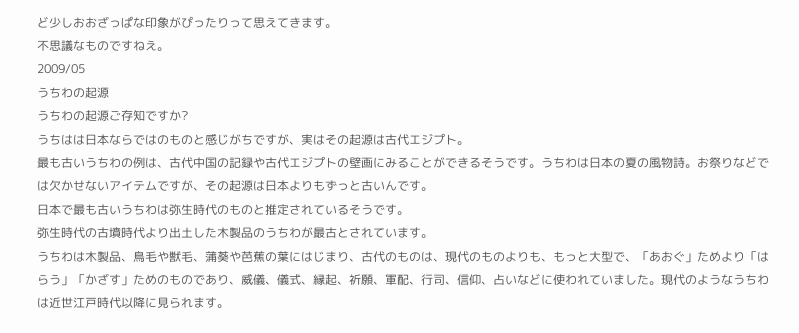ど少しおおざっぱな印象がぴったりって思えてきます。
不思議なものですねえ。
2009/05
うちわの起源
うちわの起源ご存知ですか?
うちはは日本ならではのものと感じがちですが、実はその起源は古代エジプト。
最も古いうちわの例は、古代中国の記録や古代エジプトの壁画にみることができるそうです。うちわは日本の夏の風物詩。お祭りなどでは欠かせないアイテムですが、その起源は日本よりもずっと古いんです。
日本で最も古いうちわは弥生時代のものと推定されているそうです。
弥生時代の古墳時代より出土した木製品のうちわが最古とされています。
うちわは木製品、鳥毛や獣毛、蒲葵や芭蕉の葉にはじまり、古代のものは、現代のものよりも、もっと大型で、「あおぐ」ためより「はらう」「かざす」ためのものであり、威儀、儀式、縁起、祈願、軍配、行司、信仰、占いなどに使われていました。現代のようなうちわは近世江戸時代以降に見られます。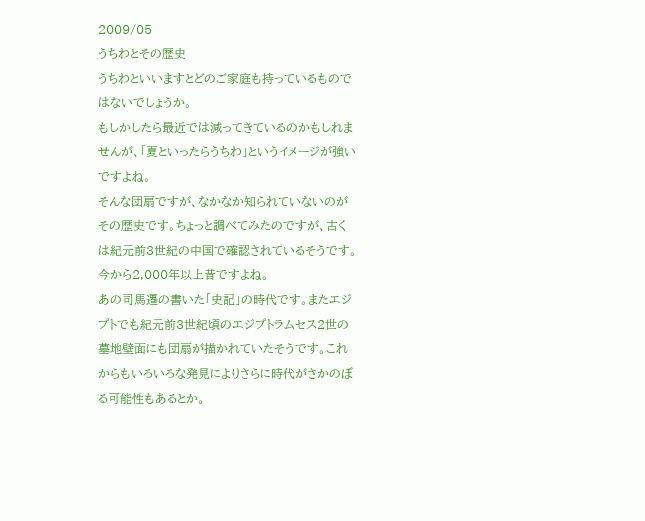2009/05
うちわとその歴史
うちわといいますとどのご家庭も持っているものではないでしょうか。
もしかしたら最近では減ってきているのかもしれませんが、「夏といったらうちわ」というイメージが強いですよね。
そんな団扇ですが、なかなか知られていないのがその歴史です。ちょっと調べてみたのですが、古くは紀元前3世紀の中国で確認されているそうです。今から2,000年以上昔ですよね。
あの司馬遷の書いた「史記」の時代です。またエジプトでも紀元前3世紀頃のエジプトラムセス2世の墓地壁面にも団扇が描かれていたそうです。これからもいろいろな発見によりさらに時代がさかのぼる可能性もあるとか。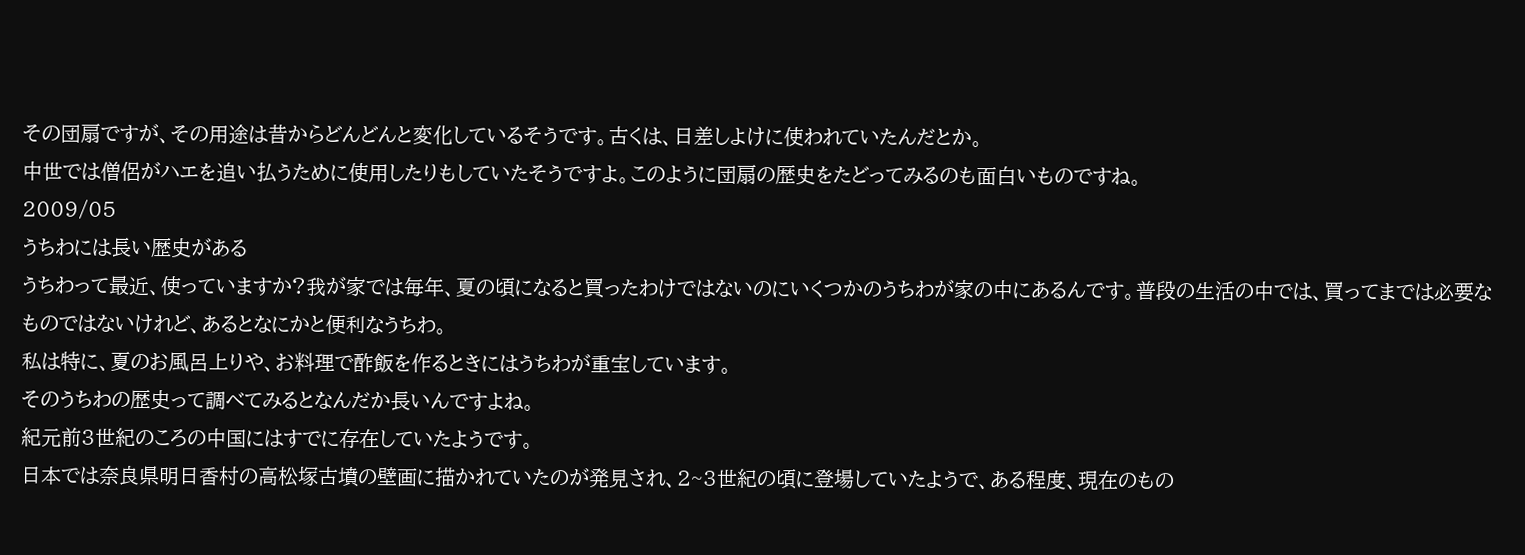その団扇ですが、その用途は昔からどんどんと変化しているそうです。古くは、日差しよけに使われていたんだとか。
中世では僧侶がハエを追い払うために使用したりもしていたそうですよ。このように団扇の歴史をたどってみるのも面白いものですね。
2009/05
うちわには長い歴史がある
うちわって最近、使っていますか?我が家では毎年、夏の頃になると買ったわけではないのにいくつかのうちわが家の中にあるんです。普段の生活の中では、買ってまでは必要なものではないけれど、あるとなにかと便利なうちわ。
私は特に、夏のお風呂上りや、お料理で酢飯を作るときにはうちわが重宝しています。
そのうちわの歴史って調べてみるとなんだか長いんですよね。
紀元前3世紀のころの中国にはすでに存在していたようです。
日本では奈良県明日香村の高松塚古墳の壁画に描かれていたのが発見され、2~3世紀の頃に登場していたようで、ある程度、現在のもの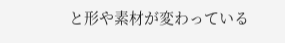と形や素材が変わっている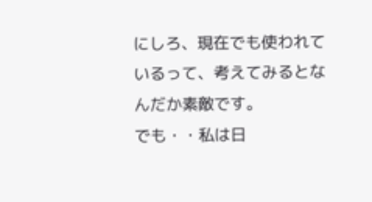にしろ、現在でも使われているって、考えてみるとなんだか素敵です。
でも・・私は日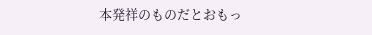本発祥のものだとおもっ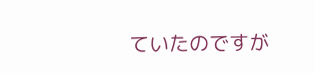ていたのですが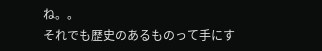ね。。
それでも歴史のあるものって手にす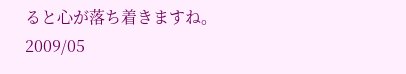ると心が落ち着きますね。
2009/05